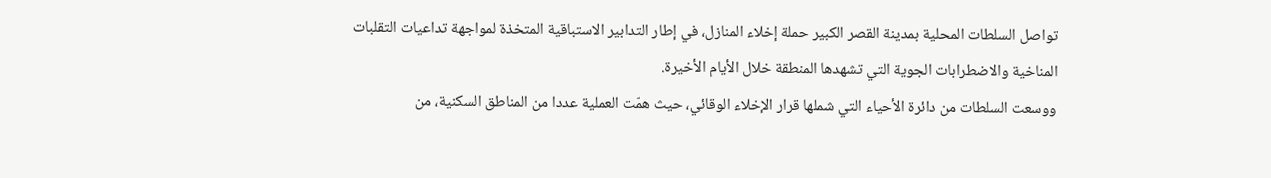تواصل السلطات المحلية بمدينة القصر الكبير حملة إخلاء المنازل، في إطار التدابير الاستباقية المتخذة لمواجهة تداعيات التقلبات المناخية والاضطرابات الجوية التي تشهدها المنطقة خلال الأيام الأخيرة.
ووسعت السلطات من دائرة الأحياء التي شملها قرار الإخلاء الوقائي، حيث همّت العملية عددا من المناطق السكنية، من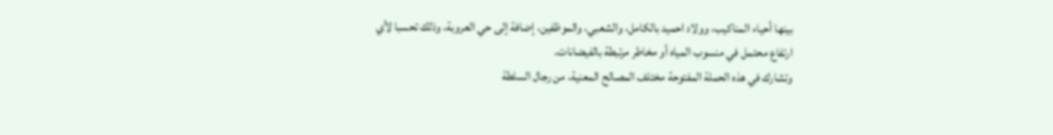بينها أحياء المناكيب، وولاد احميد بالكامل، والشعبي، والموظفين، إضافة إلى حي العروبة، وذلك تحسبا لأي ارتفاع محتمل في منسوب المياه أو مخاطر مرتبطة بالفيضانات.
وتشارك في هذه الحملة المفتوحة مختلف المصالح المعنية، من رجال السلطة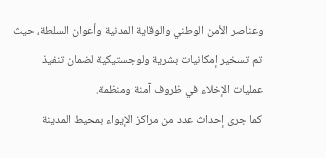وعناصر الأمن الوطني والوقاية المدنية وأعوان السلطة، حيث تم تسخير إمكانيات بشرية ولوجستيكية لضمان تنفيذ عمليات الإخلاء في ظروف آمنة ومنظمة.
كما جرى إحداث عدد من مراكز الإيواء بمحيط المدينة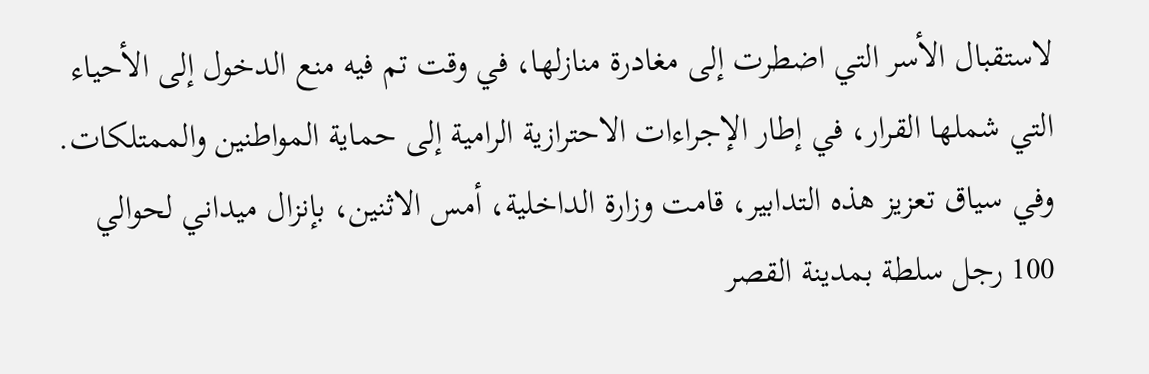لاستقبال الأسر التي اضطرت إلى مغادرة منازلها، في وقت تم فيه منع الدخول إلى الأحياء التي شملها القرار، في إطار الإجراءات الاحترازية الرامية إلى حماية المواطنين والممتلكات.
وفي سياق تعزيز هذه التدابير، قامت وزارة الداخلية، أمس الاثنين، بإنزال ميداني لحوالي 100 رجل سلطة بمدينة القصر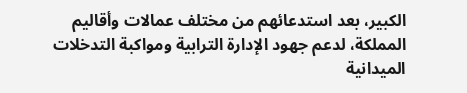الكبير، بعد استدعائهم من مختلف عمالات وأقاليم المملكة، لدعم جهود الإدارة الترابية ومواكبة التدخلات الميدانية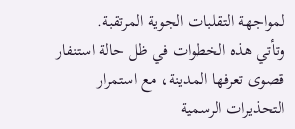لمواجهة التقلبات الجوية المرتقبة.
وتأتي هذه الخطوات في ظل حالة استنفار قصوى تعرفها المدينة، مع استمرار التحذيرات الرسمية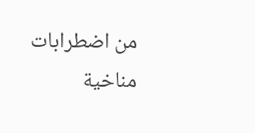من اضطرابات مناخية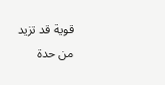قوية قد تزيد من حدة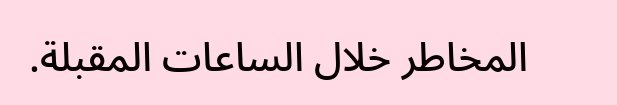المخاطر خلال الساعات المقبلة.